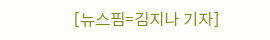[뉴스핌=김지나 기자]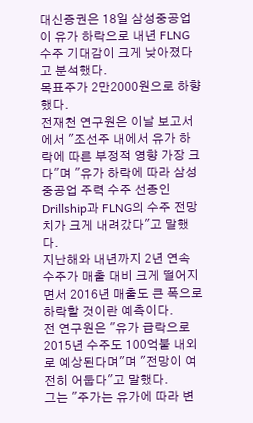대신증권은 18일 삼성중공업이 유가 하락으로 내년 FLNG 수주 기대감이 크게 낮아졌다고 분석했다.
목표주가 2만2000원으로 하향했다.
전재천 연구원은 이날 보고서에서 "조선주 내에서 유가 하락에 따른 부정적 영향 가장 크다"며 "유가 하락에 따라 삼성중공업 주력 수주 선종인 Drillship과 FLNG의 수주 전망치가 크게 내려갔다"고 말했다.
지난해와 내년까지 2년 연속 수주가 매출 대비 크게 떨어지면서 2016년 매출도 큰 폭으로 하락할 것이란 예측이다.
전 연구원은 "유가 급락으로 2015년 수주도 100억불 내외로 예상된다며"며 "전망이 여전히 어둡다"고 말했다.
그는 "주가는 유가에 따라 변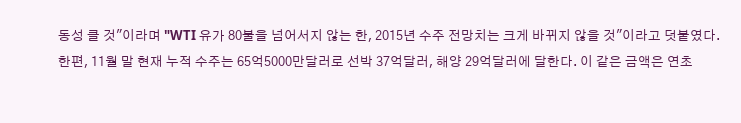동성 클 것"이라며 "WTI 유가 80불을 넘어서지 않는 한, 2015년 수주 전망치는 크게 바뀌지 않을 것"이라고 덧붙였다.
한편, 11월 말 현재 누적 수주는 65억5000만달러로 선박 37억달러, 해양 29억달러에 달한다. 이 같은 금액은 연초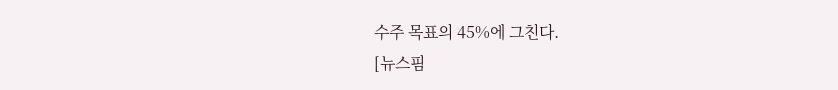수주 목표의 45%에 그친다.
[뉴스핌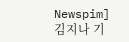Newspim] 김지나 기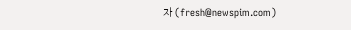자 (fresh@newspim.com)